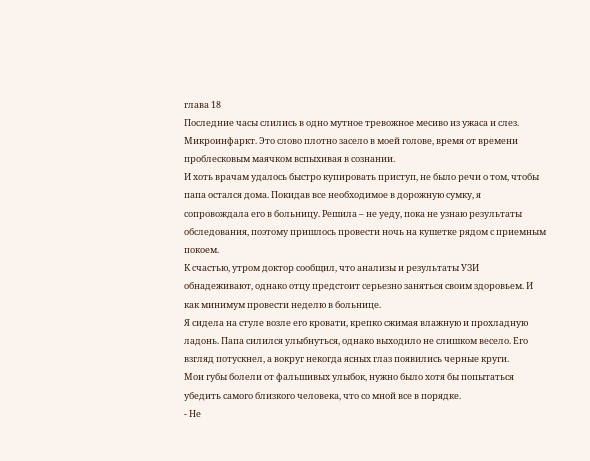глава 18
Последние часы слились в одно мутное тревожное месиво из ужаса и слез. Микроинфаркт. Это слово плотно засело в моей голове, время от времени проблесковым маячком вспыхивая в сознании.
И хоть врачам удалось быстро купировать приступ, не было речи о том, чтобы папа остался дома. Покидав все необходимое в дорожную сумку, я сопровождала его в больницу. Решила – не уеду, пока не узнаю результаты обследования, поэтому пришлось провести ночь на кушетке рядом с приемным покоем.
К счастью, утром доктор сообщил, что анализы и результаты УЗИ обнадеживают, однако отцу предстоит серьезно заняться своим здоровьем. И как минимум провести неделю в больнице.
Я сидела на стуле возле его кровати, крепко сжимая влажную и прохладную ладонь. Папа силился улыбнуться, однако выходило не слишком весело. Его взгляд потускнел, а вокруг некогда ясных глаз появились черные круги.
Мои губы болели от фальшивых улыбок, нужно было хотя бы попытаться убедить самого близкого человека, что со мной все в порядке.
- Не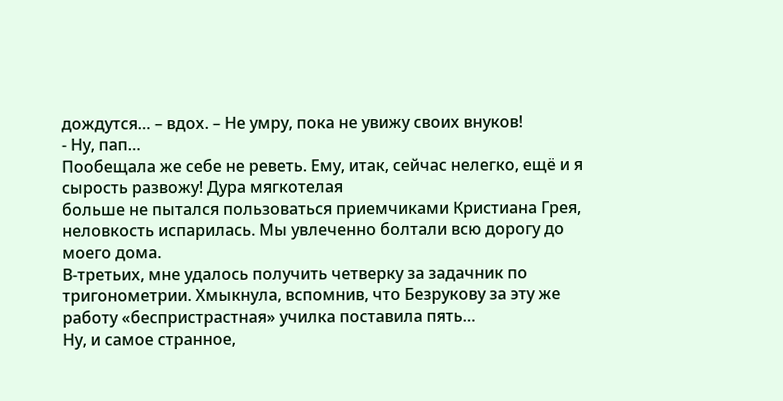дождутся… – вдох. – Не умру, пока не увижу своих внуков!
- Ну, пап…
Пообещала же себе не реветь. Ему, итак, сейчас нелегко, ещё и я сырость развожу! Дура мягкотелая
больше не пытался пользоваться приемчиками Кристиана Грея, неловкость испарилась. Мы увлеченно болтали всю дорогу до моего дома.
В-третьих, мне удалось получить четверку за задачник по тригонометрии. Хмыкнула, вспомнив, что Безрукову за эту же работу «беспристрастная» училка поставила пять…
Ну, и самое странное,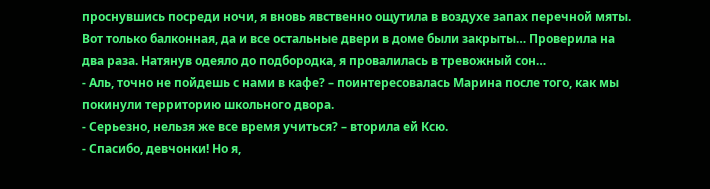проснувшись посреди ночи, я вновь явственно ощутила в воздухе запах перечной мяты. Вот только балконная, да и все остальные двери в доме были закрыты… Проверила на два раза. Натянув одеяло до подбородка, я провалилась в тревожный сон…
- Аль, точно не пойдешь с нами в кафе? – поинтересовалась Марина после того, как мы покинули территорию школьного двора.
- Серьезно, нельзя же все время учиться? – вторила ей Ксю.
- Спасибо, девчонки! Но я,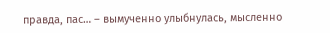правда, пас… – вымученно улыбнулась, мысленно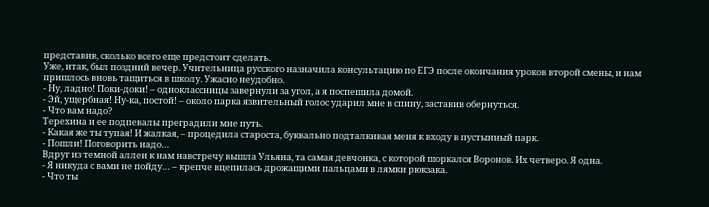представив, сколько всего еще предстоит сделать.
Уже, итак, был поздний вечер. Учительница русского назначила консультацию по ЕГЭ после окончания уроков второй смены, и нам пришлось вновь тащиться в школу. Ужасно неудобно.
- Ну, ладно! Поки-доки! – одноклассницы завернули за угол, а я поспешила домой.
- Эй, ущербная! Ну-ка, постой! – около парка язвительный голос ударил мне в спину, заставив обернуться.
- Что вам надо?
Терехина и ее подпевалы преградили мне путь.
- Какая же ты тупая! И жалкая, – процедила староста, буквально подталкивая меня к входу в пустынный парк.
- Пошли! Поговорить надо…
Вдруг из темной аллеи к нам навстречу вышла Ульяна, та самая девчонка, с которой шоркался Воронов. Их четверо. Я одна.
- Я никуда с вами не пойду… – крепче вцепилась дрожащими пальцами в лямки рюкзака.
- Что ты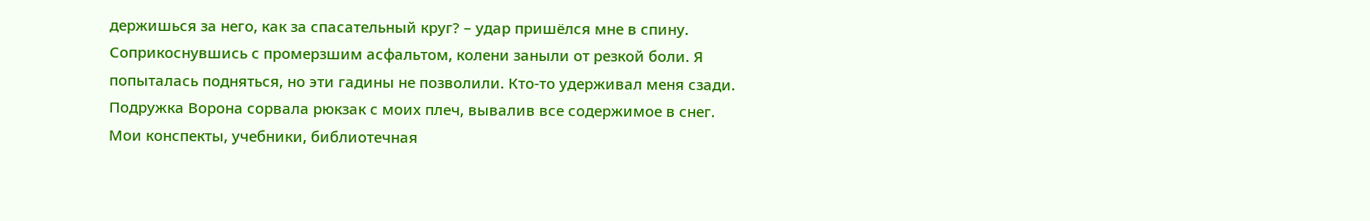держишься за него, как за спасательный круг? – удар пришёлся мне в спину.
Соприкоснувшись с промерзшим асфальтом, колени заныли от резкой боли. Я попыталась подняться, но эти гадины не позволили. Кто-то удерживал меня сзади. Подружка Ворона сорвала рюкзак с моих плеч, вывалив все содержимое в снег. Мои конспекты, учебники, библиотечная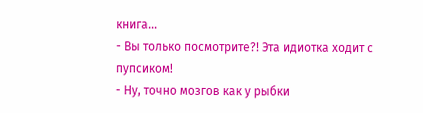книга…
- Вы только посмотрите?! Эта идиотка ходит с пупсиком!
- Ну, точно мозгов как у рыбки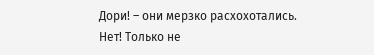Дори! – они мерзко расхохотались.
Нет! Только не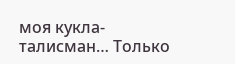моя кукла-талисман… Только